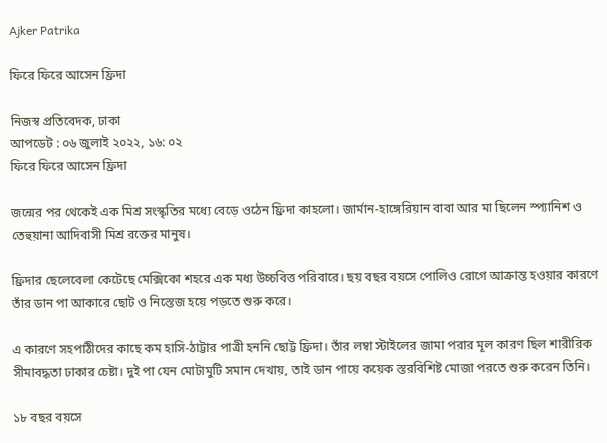Ajker Patrika

ফিরে ফিরে আসেন ফ্রিদা

নিজস্ব প্রতিবেদক, ঢাকা
আপডেট : ০৬ জুলাই ২০২২, ১৬: ০২
ফিরে ফিরে আসেন ফ্রিদা

জন্মের পর থেকেই এক মিশ্র সংস্কৃতির মধ্যে বেড়ে ওঠেন ফ্রিদা কাহলো। জার্মান-হাঙ্গেরিয়ান বাবা আর মা ছিলেন স্প্যানিশ ও তেহুয়ানা আদিবাসী মিশ্র রক্তের মানুষ।

ফ্রিদার ছেলেবেলা কেটেছে মেক্সিকো শহরে এক মধ্য উচ্চবিত্ত পরিবারে। ছয় বছর বয়সে পোলিও রোগে আক্রান্ত হওয়ার কারণে তাঁর ডান পা আকারে ছোট ও নিস্তেজ হয়ে পড়তে শুরু করে।

এ কারণে সহপাঠীদের কাছে কম হাসি-ঠাট্টার পাত্রী হননি ছোট্ট ফ্রিদা। তাঁর লম্বা স্টাইলের জামা পরার মূল কারণ ছিল শারীরিক সীমাবদ্ধতা ঢাকার চেষ্টা। দুই পা যেন মোটামুটি সমান দেখায়, তাই ডান পায়ে কয়েক স্তরবিশিষ্ট মোজা পরতে শুরু করেন তিনি।

১৮ বছর বয়সে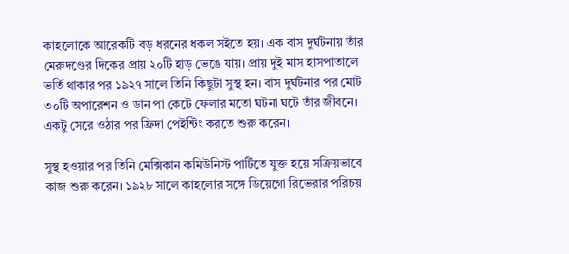কাহলোকে আরেকটি বড় ধরনের ধকল সইতে হয়। এক বাস দুর্ঘটনায় তাঁর মেরুদণ্ডের দিকের প্রায় ২০টি হাড় ভেঙে যায়। প্রায় দুই মাস হাসপাতালে ভর্তি থাকার পর ১৯২৭ সালে তিনি কিছুটা সুস্থ হন। বাস দুর্ঘটনার পর মোট ৩০টি অপারেশন ও ডান পা কেটে ফেলার মতো ঘটনা ঘটে তাঁর জীবনে। একটু সেরে ওঠার পর ফ্রিদা পেইন্টিং করতে শুরু করেন।

সুস্থ হওয়ার পর তিনি মেক্সিকান কমিউনিস্ট পার্টিতে যুক্ত হয়ে সক্রিয়ভাবে কাজ শুরু করেন। ১৯২৮ সালে কাহলোর সঙ্গে ডিয়েগো রিভেরার পরিচয়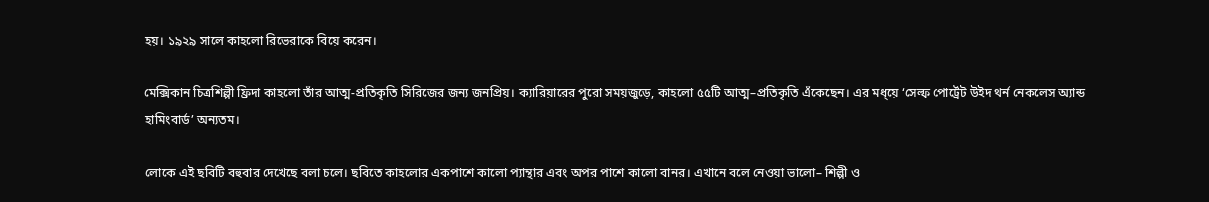হয়। ১৯২৯ সালে কাহলো রিভেরাকে বিয়ে করেন।

মেক্সিকান চিত্রশিল্পী ফ্রিদা কাহলো তাঁর আত্ম-প্রতিকৃতি সিরিজের জন্য জনপ্রিয়। ক্যারিয়ারের পুরো সময়জুড়ে, কাহলো ৫৫টি আত্ম–প্রতিকৃতি এঁকেছেন। এর মধ্য়ে ‘সেল্ফ পোর্ট্রেট উইদ থর্ন নেকলেস অ্যান্ড হামিংবার্ড’ অন্যতম।

লোকে এই ছবিটি বহুবার দেখেছে বলা চলে। ছবিতে কাহলোর একপাশে কালো প্যান্থার এবং অপর পাশে কালো বানর। এখানে বলে নেওয়া ভালো– শিল্পী ও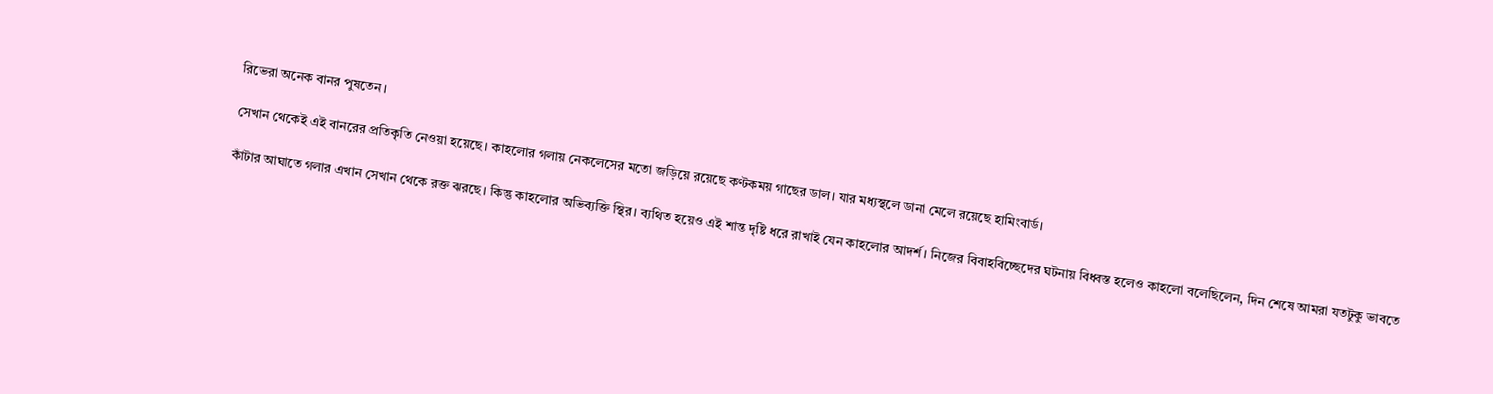রিভেরা অনেক বানর পুষতেন।

সেখান থেকেই এই বানরের প্রতিকৃতি নেওয়া হয়েছে। কাহলোর গলায় নেকলেসের মতো জড়িয়ে রয়েছে কণ্টকময় গাছের ডাল। যার মধ্যস্থলে ডানা মেলে রয়েছে হামিংবার্ড।

কাঁটার আঘাতে গলার এখান সেখান থেকে রক্ত ঝরছে। কিন্তু কাহলোর অভিব্যক্তি স্থির। ব্যথিত হয়েও এই শান্ত দৃষ্টি ধরে রাখাই যেন কাহলোর আদর্শ। নিজের বিবাহবিচ্ছেদের ঘটনায় বিধ্বস্ত হলেও কাহলো বলেছিলেন, দিন শেষে আমরা যতটুকু ভাবতে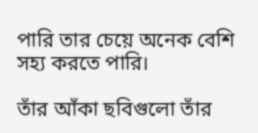পারি তার চেয়ে অনেক বেশি সহ্য করতে পারি।

তাঁর আঁকা ছবিগুলো তাঁর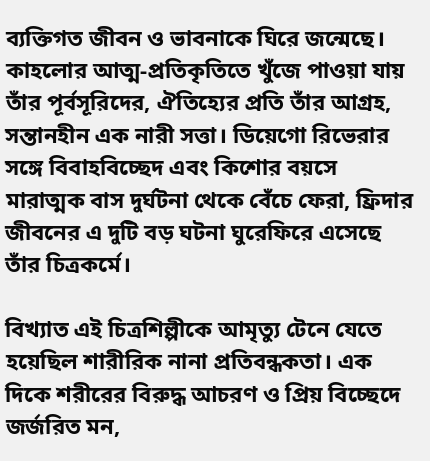ব্যক্তিগত জীবন ও ভাবনাকে ঘিরে জন্মেছে। কাহলোর আত্ম-প্রতিকৃতিতে খুঁজে পাওয়া যায় তাঁর পূর্বসূরিদের, ঐতিহ্যের প্রতি তাঁর আগ্রহ, সন্তানহীন এক নারী সত্তা। ডিয়েগো রিভেরার সঙ্গে বিবাহবিচ্ছেদ এবং কিশোর বয়সে মারাত্মক বাস দুর্ঘটনা থেকে বেঁচে ফেরা, ফ্রিদার জীবনের এ দুটি বড় ঘটনা ঘুরেফিরে এসেছে তাঁর চিত্রকর্মে।

বিখ্যাত এই চিত্রশিল্পীকে আমৃত্যু টেনে যেতে হয়েছিল শারীরিক নানা প্রতিবন্ধকতা। এক দিকে শরীরের বিরুদ্ধ আচরণ ও প্রিয় বিচ্ছেদে জর্জরিত মন,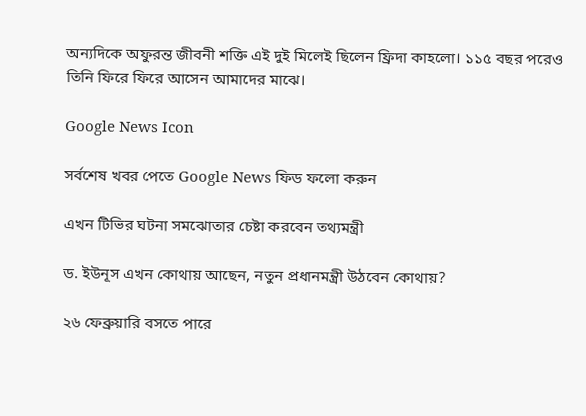অন্যদিকে অফুরন্ত জীবনী শক্তি এই দুই মিলেই ছিলেন ফ্রিদা কাহলো। ১১৫ বছর পরেও তিনি ফিরে ফিরে আসেন আমাদের মাঝে।

Google News Icon

সর্বশেষ খবর পেতে Google News ফিড ফলো করুন

এখন টিভির ঘটনা সমঝোতার চেষ্টা করবেন তথ্যমন্ত্রী

ড. ইউনূস এখন কোথায় আছেন, নতুন প্রধানমন্ত্রী উঠবেন কোথায়?

২৬ ফেব্রুয়ারি বসতে পারে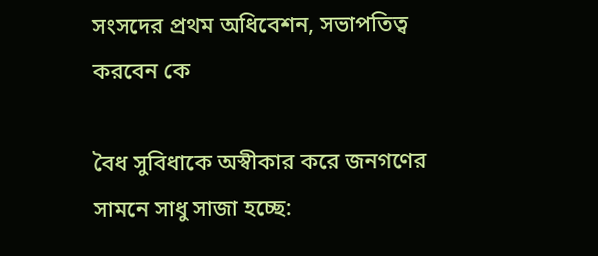সংসদের প্রথম অধিবেশন, সভাপতিত্ব করবেন কে

বৈধ সুবিধাকে অস্বীকার করে জনগণের সামনে সাধু সাজা হচ্ছে: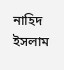নাহিদ ইসলাম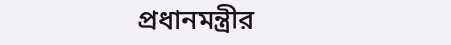প্রধানমন্ত্রীর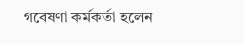গবেষণা কর্মকর্তা হলেন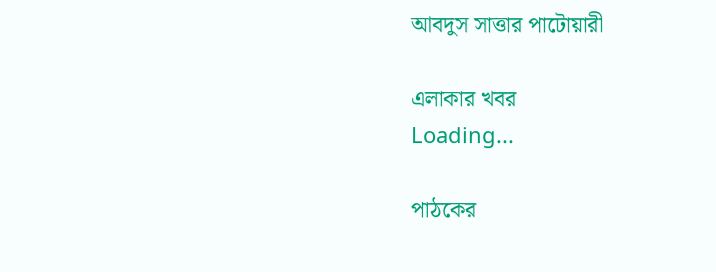আবদুস সাত্তার পাটোয়ারী

এলাকার খবর
Loading...

পাঠকের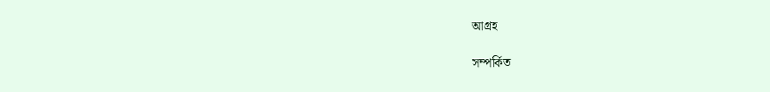আগ্রহ

সম্পর্কিত